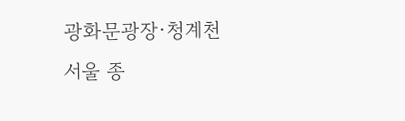광화문광장·청계천
서울 종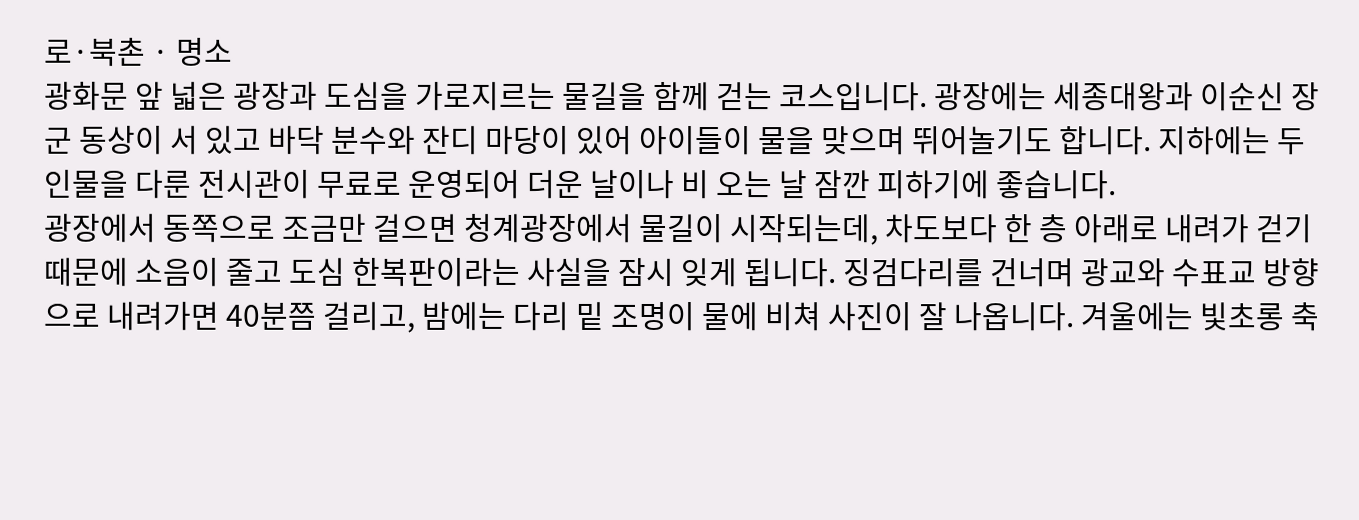로·북촌 · 명소
광화문 앞 넓은 광장과 도심을 가로지르는 물길을 함께 걷는 코스입니다. 광장에는 세종대왕과 이순신 장군 동상이 서 있고 바닥 분수와 잔디 마당이 있어 아이들이 물을 맞으며 뛰어놀기도 합니다. 지하에는 두 인물을 다룬 전시관이 무료로 운영되어 더운 날이나 비 오는 날 잠깐 피하기에 좋습니다.
광장에서 동쪽으로 조금만 걸으면 청계광장에서 물길이 시작되는데, 차도보다 한 층 아래로 내려가 걷기 때문에 소음이 줄고 도심 한복판이라는 사실을 잠시 잊게 됩니다. 징검다리를 건너며 광교와 수표교 방향으로 내려가면 40분쯤 걸리고, 밤에는 다리 밑 조명이 물에 비쳐 사진이 잘 나옵니다. 겨울에는 빛초롱 축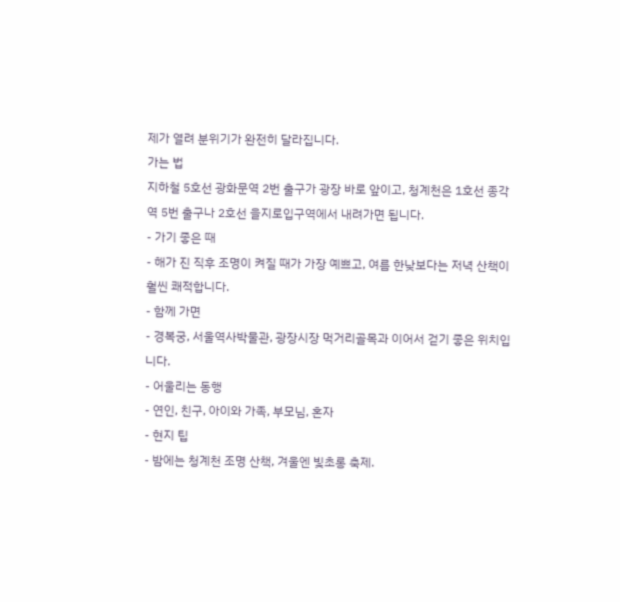제가 열려 분위기가 완전히 달라집니다.
가는 법
지하철 5호선 광화문역 2번 출구가 광장 바로 앞이고, 청계천은 1호선 종각역 5번 출구나 2호선 을지로입구역에서 내려가면 됩니다.
- 가기 좋은 때
- 해가 진 직후 조명이 켜질 때가 가장 예쁘고, 여름 한낮보다는 저녁 산책이 훨씬 쾌적합니다.
- 함께 가면
- 경복궁, 서울역사박물관, 광장시장 먹거리골목과 이어서 걷기 좋은 위치입니다.
- 어울리는 동행
- 연인, 친구, 아이와 가족, 부모님, 혼자
- 현지 팁
- 밤에는 청계천 조명 산책, 겨울엔 빛초롱 축제.